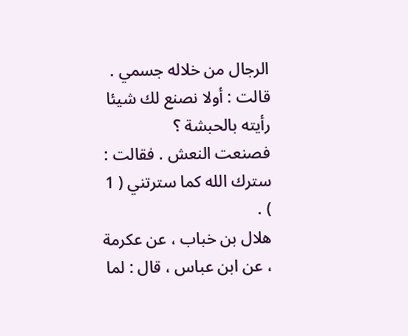الرجال من خلاله جسمي . قالت : أولا نصنع لك شيئا رأيته بالحبشة ؟
فصنعت النعش . فقالت : سترك الله كما سترتني ( 1 ) .
هلال بن خباب ، عن عكرمة ، عن ابن عباس ، قال : لما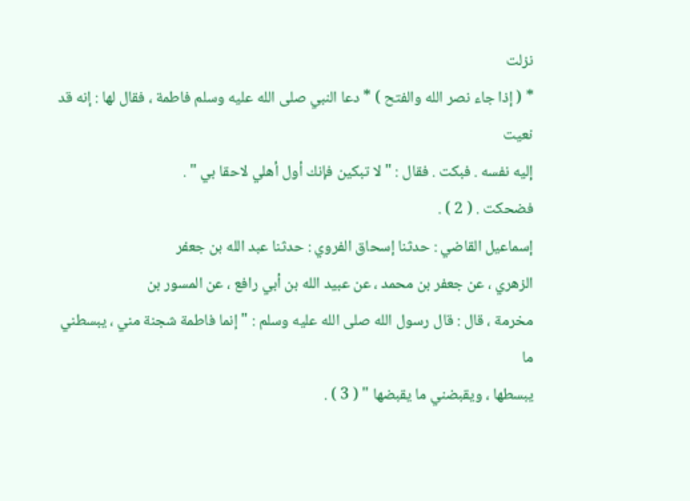نزلت
* ( إذا جاء نصر الله والفتح ) * دعا النبي صلى الله عليه وسلم فاطمة ، فقال لها : إنه قد نعيت
إليه نفسه . فبكت . فقال : " لا تبكين فإنك أول أهلي لاحقا بي " .
فضحكت . ( 2 ) .
إسماعيل القاضي : حدثنا إسحاق الفروي : حدثنا عبد الله بن جعفر
الزهري ، عن جعفر بن محمد ، عن عبيد الله بن أبي رافع ، عن المسور بن
مخرمة ، قال : قال رسول الله صلى الله عليه وسلم : " إنما فاطمة شجنة مني ، يبسطني ما
يبسطها ، ويقبضني ما يقبضها " ( 3 ) .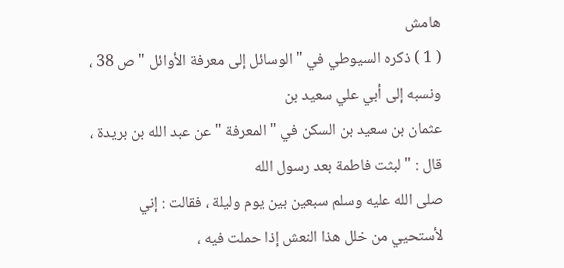هامش
( 1 ) ذكره السيوطي في " الوسائل إلى معرفة الأوائل " ص 38 ، ونسبه إلى أبي علي سعيد بن
عثمان بن سعيد بن السكن في " المعرفة " عن عبد الله بن بريدة ، قال : " لبثت فاطمة بعد رسول الله
صلى الله عليه وسلم سبعين بين يوم وليلة ، فقالت : إني لأستحيي من خلل هذا النعش إذا حملت فيه ،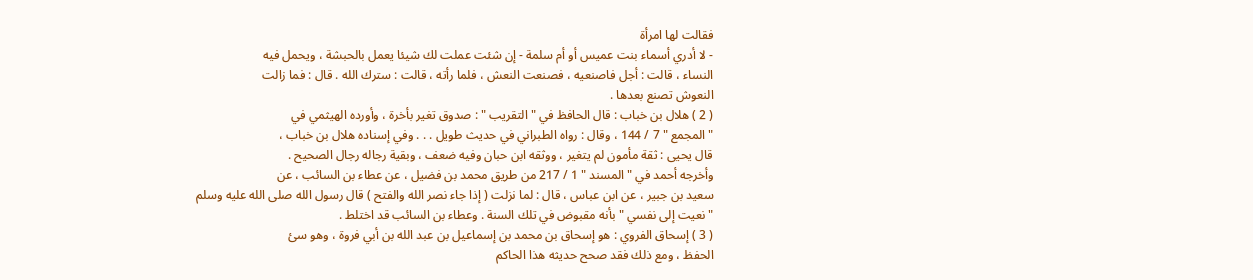فقالت لها امرأة
- لا أدري أسماء بنت عميس أو أم سلمة - إن شئت عملت لك شيئا يعمل بالحبشة ، ويحمل فيه
النساء ، قالت : أجل فاصنعيه ، فصنعت النعش ، فلما رأته ، قالت : سترك الله . قال : فما زالت
النعوش تصنع بعدها .
( 2 ) هلال بن خباب : قال الحافظ في " التقريب " : صدوق تغير بأخرة ، وأورده الهيثمي في
" المجمع " 7 / 144 ، وقال : رواه الطبراني في حديث طويل . . . وفي إسناده هلال بن خباب ،
قال يحيى : ثقة مأمون لم يتغير ، ووثقه ابن حبان وفيه ضعف ، وبقية رجاله رجال الصحيح .
وأخرجه أحمد في " المسند " 1 / 217 من طريق محمد بن فضيل ، عن عطاء بن السائب ، عن
سعيد بن جبير ، عن ابن عباس ، قال : لما نزلت ( إذا جاء نصر الله والفتح ) قال رسول الله صلى الله عليه وسلم
" نعيت إلى نفسي " بأنه مقبوض في تلك السنة . وعطاء بن السائب قد اختلط .
( 3 ) إسحاق الفروي : هو إسحاق بن محمد بن إسماعيل بن عبد الله بن أبي فروة ، وهو سئ
الحفظ ، ومع ذلك فقد صحح حديثه هذا الحاكم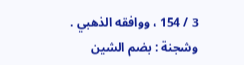3 / 154 ، ووافقه الذهبي .
وشجنة : بضم الشين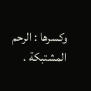وكسرها : الرحم المشتبكة .